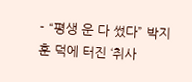- “평생 운 다 썼다” 박지훈 덕에 터진 ‘취사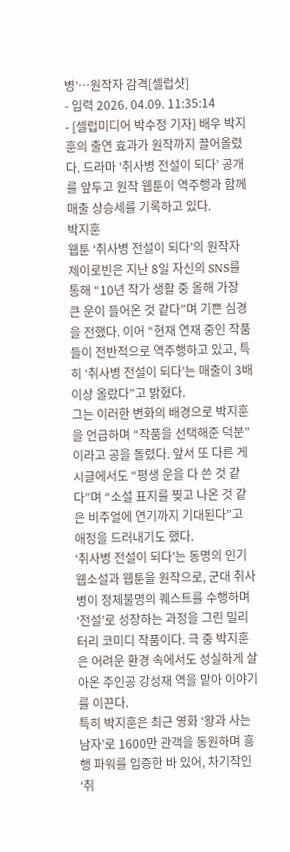병’…원작자 감격[셀럽샷]
- 입력 2026. 04.09. 11:35:14
- [셀럽미디어 박수정 기자] 배우 박지훈의 출연 효과가 원작까지 끌어올렸다. 드라마 ‘취사병 전설이 되다’ 공개를 앞두고 원작 웹툰이 역주행과 함께 매출 상승세를 기록하고 있다.
박지훈
웹툰 ‘취사병 전설이 되다’의 원작자 제이로빈은 지난 8일 자신의 SNS를 통해 “10년 작가 생활 중 올해 가장 큰 운이 들어온 것 같다”며 기쁜 심경을 전했다. 이어 “현재 연재 중인 작품들이 전반적으로 역주행하고 있고, 특히 ‘취사병 전설이 되다’는 매출이 3배 이상 올랐다”고 밝혔다.
그는 이러한 변화의 배경으로 박지훈을 언급하며 “작품을 선택해준 덕분”이라고 공을 돌렸다. 앞서 또 다른 게시글에서도 “평생 운을 다 쓴 것 같다”며 “소설 표지를 찢고 나온 것 같은 비주얼에 연기까지 기대된다”고 애정을 드러내기도 했다.
‘취사병 전설이 되다’는 동명의 인기 웹소설과 웹툰을 원작으로, 군대 취사병이 정체불명의 퀘스트를 수행하며 ‘전설’로 성장하는 과정을 그린 밀리터리 코미디 작품이다. 극 중 박지훈은 어려운 환경 속에서도 성실하게 살아온 주인공 강성재 역을 맡아 이야기를 이끈다.
특히 박지훈은 최근 영화 ‘왕과 사는 남자’로 1600만 관객을 동원하며 흥행 파워를 입증한 바 있어, 차기작인 ‘취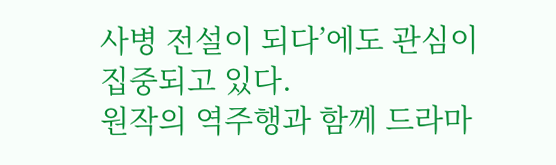사병 전설이 되다’에도 관심이 집중되고 있다.
원작의 역주행과 함께 드라마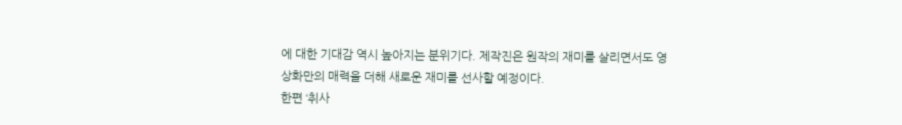에 대한 기대감 역시 높아지는 분위기다. 제작진은 원작의 재미를 살리면서도 영상화만의 매력을 더해 새로운 재미를 선사할 예정이다.
한편 ‘취사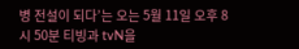병 전설이 되다’는 오는 5월 11일 오후 8시 50분 티빙과 tvN을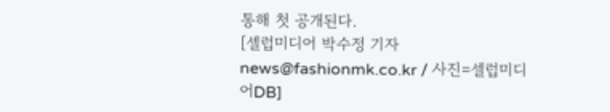통해 첫 공개된다.
[셀럽미디어 박수정 기자 news@fashionmk.co.kr / 사진=셀럽미디어DB]